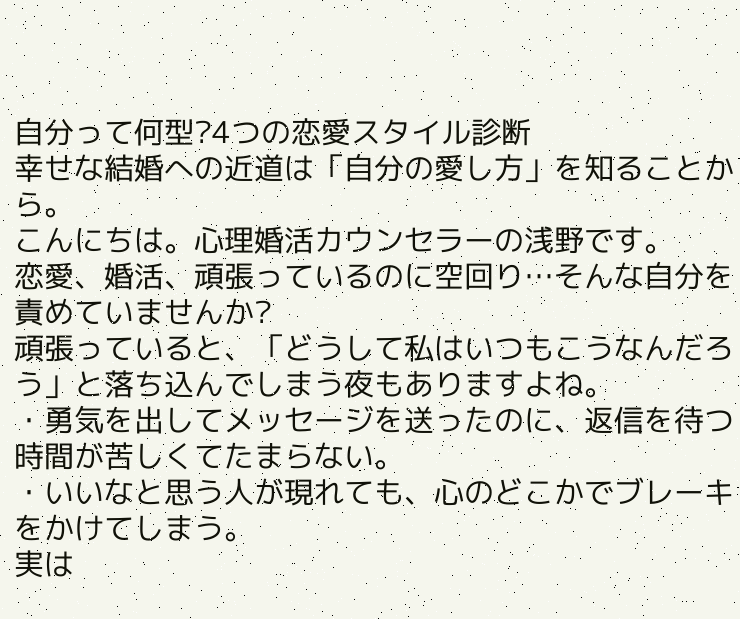自分って何型?4つの恋愛スタイル診断
幸せな結婚への近道は「自分の愛し方」を知ることから。
こんにちは。心理婚活カウンセラーの浅野です。
恋愛、婚活、頑張っているのに空回り…そんな自分を責めていませんか?
頑張っていると、「どうして私はいつもこうなんだろう」と落ち込んでしまう夜もありますよね。
・勇気を出してメッセージを送ったのに、返信を待つ時間が苦しくてたまらない。
・いいなと思う人が現れても、心のどこかでブレーキをかけてしまう。
実は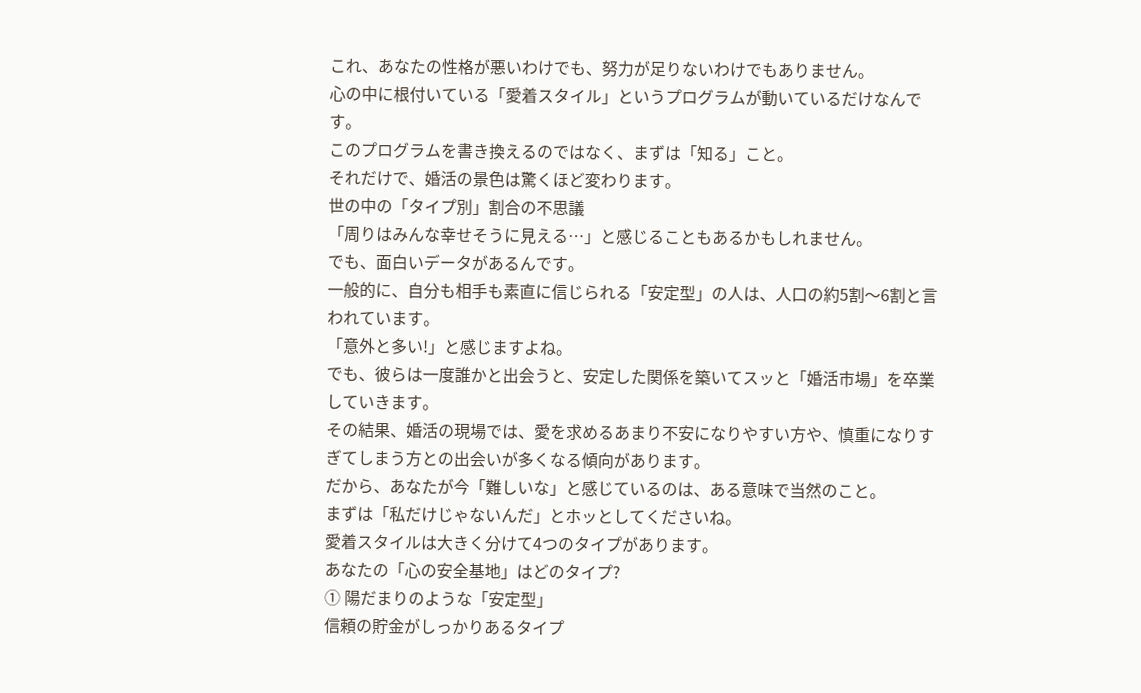これ、あなたの性格が悪いわけでも、努力が足りないわけでもありません。
心の中に根付いている「愛着スタイル」というプログラムが動いているだけなんです。
このプログラムを書き換えるのではなく、まずは「知る」こと。
それだけで、婚活の景色は驚くほど変わります。
世の中の「タイプ別」割合の不思議
「周りはみんな幸せそうに見える…」と感じることもあるかもしれません。
でも、面白いデータがあるんです。
一般的に、自分も相手も素直に信じられる「安定型」の人は、人口の約5割〜6割と言われています。
「意外と多い!」と感じますよね。
でも、彼らは一度誰かと出会うと、安定した関係を築いてスッと「婚活市場」を卒業していきます。
その結果、婚活の現場では、愛を求めるあまり不安になりやすい方や、慎重になりすぎてしまう方との出会いが多くなる傾向があります。
だから、あなたが今「難しいな」と感じているのは、ある意味で当然のこと。
まずは「私だけじゃないんだ」とホッとしてくださいね。
愛着スタイルは大きく分けて4つのタイプがあります。
あなたの「心の安全基地」はどのタイプ?
① 陽だまりのような「安定型」
信頼の貯金がしっかりあるタイプ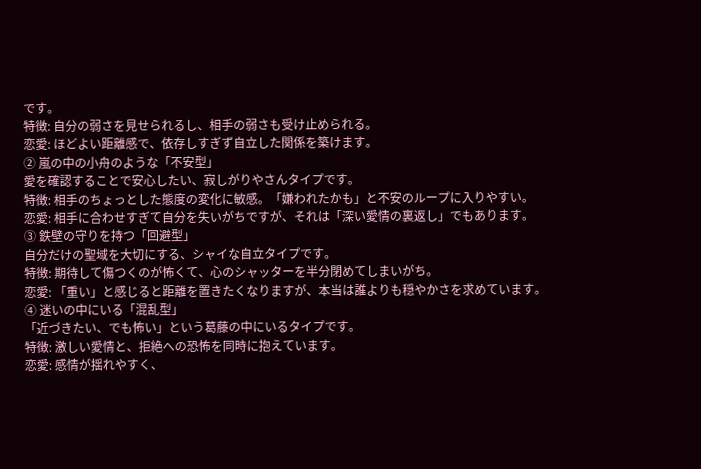です。
特徴: 自分の弱さを見せられるし、相手の弱さも受け止められる。
恋愛: ほどよい距離感で、依存しすぎず自立した関係を築けます。
② 嵐の中の小舟のような「不安型」
愛を確認することで安心したい、寂しがりやさんタイプです。
特徴: 相手のちょっとした態度の変化に敏感。「嫌われたかも」と不安のループに入りやすい。
恋愛: 相手に合わせすぎて自分を失いがちですが、それは「深い愛情の裏返し」でもあります。
③ 鉄壁の守りを持つ「回避型」
自分だけの聖域を大切にする、シャイな自立タイプです。
特徴: 期待して傷つくのが怖くて、心のシャッターを半分閉めてしまいがち。
恋愛: 「重い」と感じると距離を置きたくなりますが、本当は誰よりも穏やかさを求めています。
④ 迷いの中にいる「混乱型」
「近づきたい、でも怖い」という葛藤の中にいるタイプです。
特徴: 激しい愛情と、拒絶への恐怖を同時に抱えています。
恋愛: 感情が揺れやすく、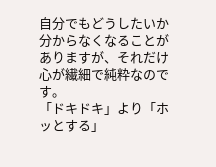自分でもどうしたいか分からなくなることがありますが、それだけ心が繊細で純粋なのです。
「ドキドキ」より「ホッとする」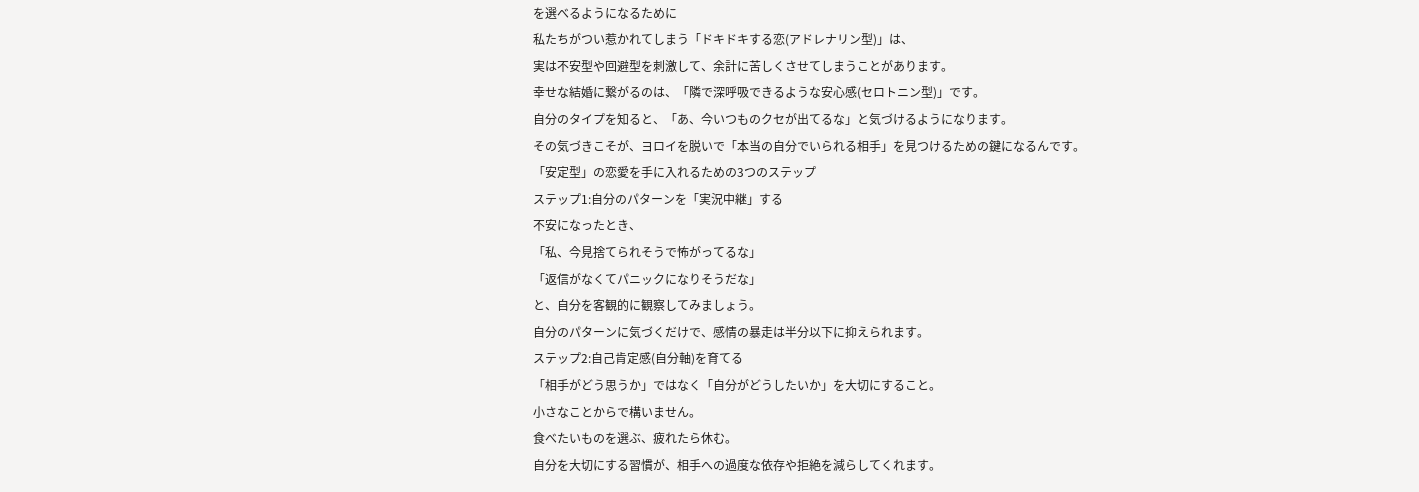を選べるようになるために
私たちがつい惹かれてしまう「ドキドキする恋(アドレナリン型)」は、
実は不安型や回避型を刺激して、余計に苦しくさせてしまうことがあります。
幸せな結婚に繋がるのは、「隣で深呼吸できるような安心感(セロトニン型)」です。
自分のタイプを知ると、「あ、今いつものクセが出てるな」と気づけるようになります。
その気づきこそが、ヨロイを脱いで「本当の自分でいられる相手」を見つけるための鍵になるんです。
「安定型」の恋愛を手に入れるための3つのステップ
ステップ1:自分のパターンを「実況中継」する
不安になったとき、
「私、今見捨てられそうで怖がってるな」
「返信がなくてパニックになりそうだな」
と、自分を客観的に観察してみましょう。
自分のパターンに気づくだけで、感情の暴走は半分以下に抑えられます。
ステップ2:自己肯定感(自分軸)を育てる
「相手がどう思うか」ではなく「自分がどうしたいか」を大切にすること。
小さなことからで構いません。
食べたいものを選ぶ、疲れたら休む。
自分を大切にする習慣が、相手への過度な依存や拒絶を減らしてくれます。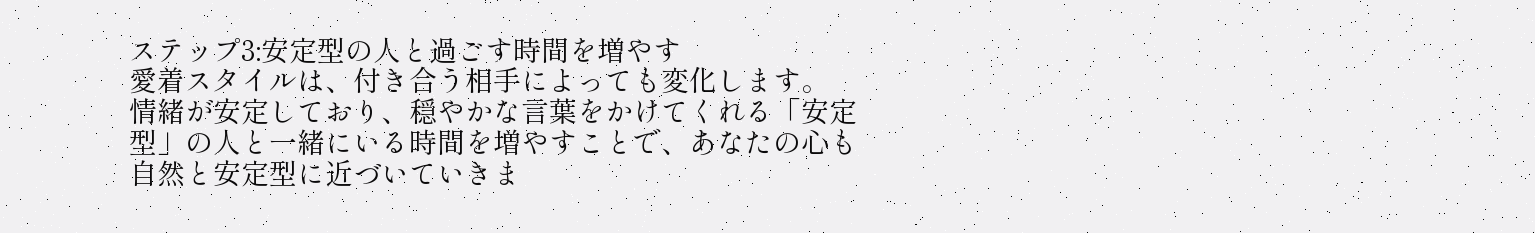ステップ3:安定型の人と過ごす時間を増やす
愛着スタイルは、付き合う相手によっても変化します。
情緒が安定しており、穏やかな言葉をかけてくれる「安定型」の人と一緒にいる時間を増やすことで、あなたの心も自然と安定型に近づいていきま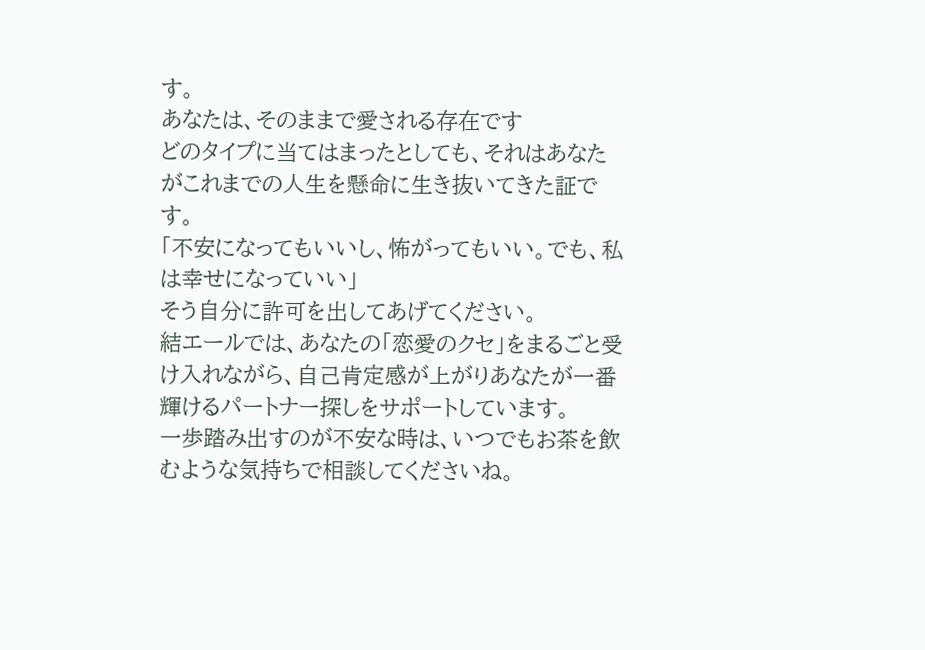す。
あなたは、そのままで愛される存在です
どのタイプに当てはまったとしても、それはあなたがこれまでの人生を懸命に生き抜いてきた証です。
「不安になってもいいし、怖がってもいい。でも、私は幸せになっていい」
そう自分に許可を出してあげてください。
結エールでは、あなたの「恋愛のクセ」をまるごと受け入れながら、自己肯定感が上がりあなたが一番輝けるパートナー探しをサポートしています。
一歩踏み出すのが不安な時は、いつでもお茶を飲むような気持ちで相談してくださいね。